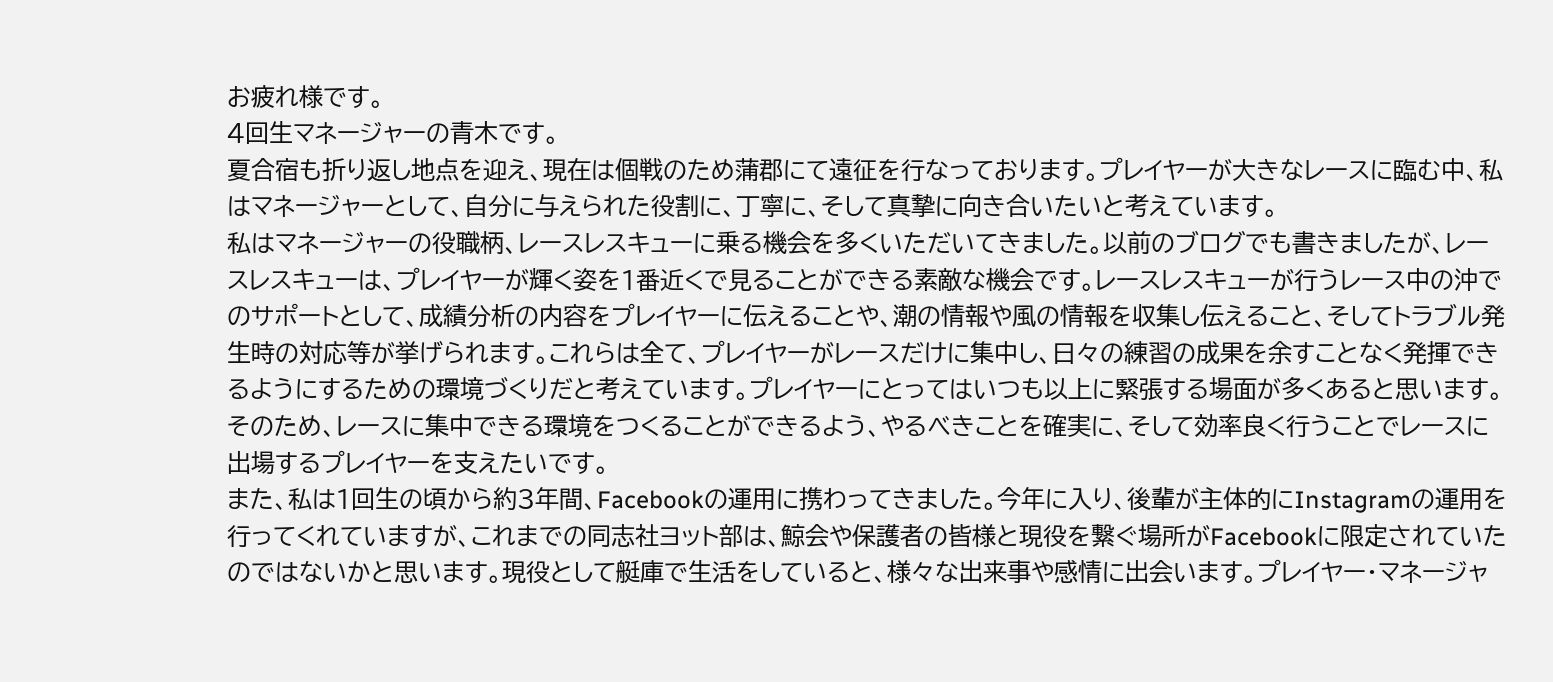お疲れ様です。
4回生マネージャーの青木です。
夏合宿も折り返し地点を迎え、現在は個戦のため蒲郡にて遠征を行なっております。プレイヤーが大きなレースに臨む中、私はマネージャーとして、自分に与えられた役割に、丁寧に、そして真摯に向き合いたいと考えています。
私はマネージャーの役職柄、レースレスキューに乗る機会を多くいただいてきました。以前のブログでも書きましたが、レースレスキューは、プレイヤーが輝く姿を1番近くで見ることができる素敵な機会です。レースレスキューが行うレース中の沖でのサポートとして、成績分析の内容をプレイヤーに伝えることや、潮の情報や風の情報を収集し伝えること、そしてトラブル発生時の対応等が挙げられます。これらは全て、プレイヤーがレースだけに集中し、日々の練習の成果を余すことなく発揮できるようにするための環境づくりだと考えています。プレイヤーにとってはいつも以上に緊張する場面が多くあると思います。そのため、レースに集中できる環境をつくることができるよう、やるべきことを確実に、そして効率良く行うことでレースに出場するプレイヤーを支えたいです。
また、私は1回生の頃から約3年間、Facebookの運用に携わってきました。今年に入り、後輩が主体的にInstagramの運用を行ってくれていますが、これまでの同志社ヨット部は、鯨会や保護者の皆様と現役を繋ぐ場所がFacebookに限定されていたのではないかと思います。現役として艇庫で生活をしていると、様々な出来事や感情に出会います。プレイヤー・マネージャ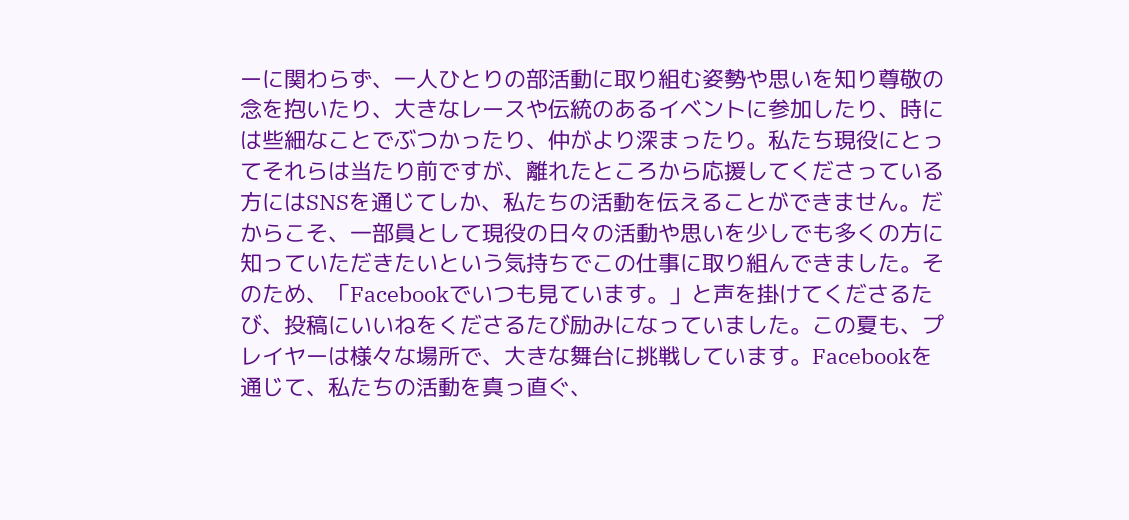ーに関わらず、一人ひとりの部活動に取り組む姿勢や思いを知り尊敬の念を抱いたり、大きなレースや伝統のあるイベントに参加したり、時には些細なことでぶつかったり、仲がより深まったり。私たち現役にとってそれらは当たり前ですが、離れたところから応援してくださっている方にはSNSを通じてしか、私たちの活動を伝えることができません。だからこそ、一部員として現役の日々の活動や思いを少しでも多くの方に知っていただきたいという気持ちでこの仕事に取り組んできました。そのため、「Facebookでいつも見ています。」と声を掛けてくださるたび、投稿にいいねをくださるたび励みになっていました。この夏も、プレイヤーは様々な場所で、大きな舞台に挑戦しています。Facebookを通じて、私たちの活動を真っ直ぐ、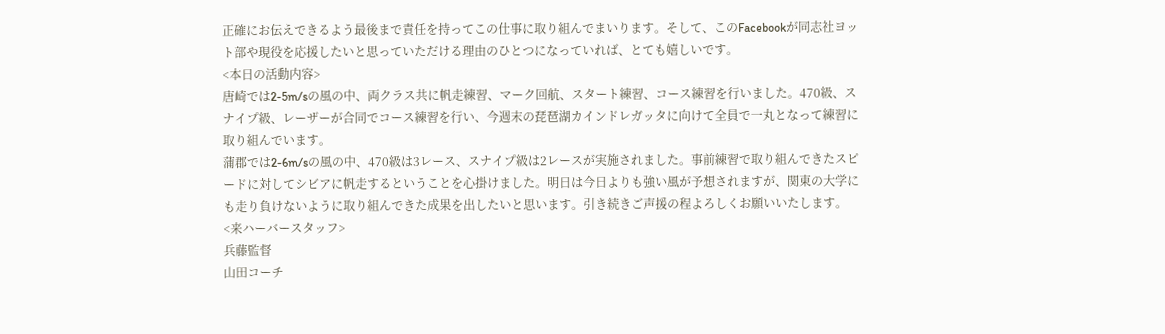正確にお伝えできるよう最後まで責任を持ってこの仕事に取り組んでまいります。そして、このFacebookが同志社ヨット部や現役を応援したいと思っていただける理由のひとつになっていれば、とても嬉しいです。
<本日の活動内容>
唐崎では2-5m/sの風の中、両クラス共に帆走練習、マーク回航、スタート練習、コース練習を行いました。470級、スナイプ級、レーザーが合同でコース練習を行い、今週末の琵琶湖カインドレガッタに向けて全員で一丸となって練習に取り組んでいます。
蒲郡では2-6m/sの風の中、470級は3レース、スナイプ級は2レースが実施されました。事前練習で取り組んできたスピードに対してシビアに帆走するということを心掛けました。明日は今日よりも強い風が予想されますが、関東の大学にも走り負けないように取り組んできた成果を出したいと思います。引き続きご声援の程よろしくお願いいたします。
<来ハーバースタッフ>
兵藤監督
山田コーチ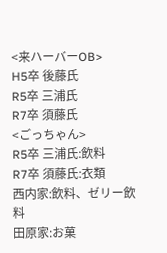<来ハーバーOB>
H5卒 後藤氏
R5卒 三浦氏
R7卒 須藤氏
<ごっちゃん>
R5卒 三浦氏:飲料
R7卒 須藤氏:衣類
西内家:飲料、ゼリー飲料
田原家:お菓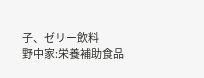子、ゼリー飲料
野中家:栄養補助食品